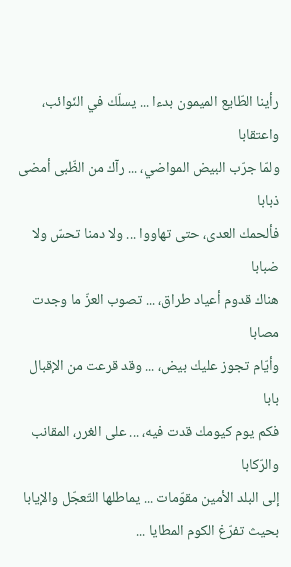رأينا الطّايع الميمون بدءا ... يسلّك في النّوائب، واعتقابا
ولمّا جرّب البيض المواضي، ... رآك من الظّبى أمضى ذبابا
فألحمك العدى، حتى تهاووا ... ولا دمنا تحسّ ولا ضبابا
هناك قدوم أعياد طراق، ... تصوب العزّ ما وجدت مصابا
وأيّام تجوز عليك بيض، ... وقد قرعت من الإقبال بابا
فكم يوم كيومك قدت فيه، ... على الغرر، المقانب والرّكابا
إلى البلد الأمين مقوّمات ... يماطلها التّعجّل والإيابا
بحيث تفرّغ الكوم المطايا ...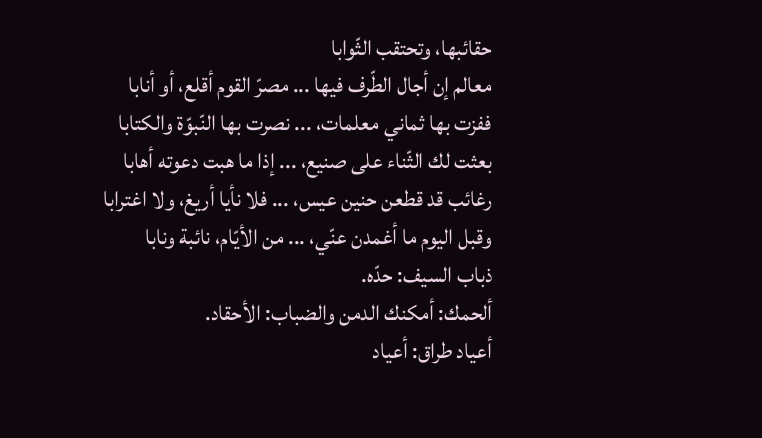حقائبها، وتحتقب الثّوابا
معالم إن أجال الطّرف فيها ... مصرّ القوم أقلع، أو أنابا
ففزت بها ثماني معلمات، ... نصرت بها النّبوّة والكتابا
بعثت لك الثّناء على صنيع، ... إذا ما هبت دعوته أهابا
رغائب قد قطعن حنين عيس، ... فلا نأيا أريغ، ولا اغترابا
وقبل اليوم ما أغمدن عنّي، ... من الأيّام، نائبة ونابا
ذباب السيف: حدّه.
ألحمك: أمكنك الدمن والضباب: الأحقاد.
أعياد طراق: أعياد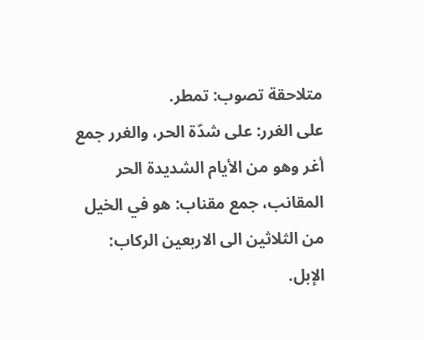متلاحقة تصوب: تمطر.
على الغرر: على شدّة الحر، والغرر جمع أغر وهو من الأيام الشديدة الحر المقانب، جمع مقناب: هو في الخيل من الثلاثين الى الاربعين الركاب: الإبل.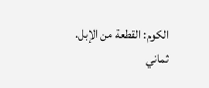الكوم: القطعة من الإبل.
ثماني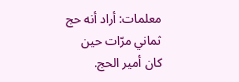معلمات: أراد أنه حج ثماني مرّات حين كان أمير الحج.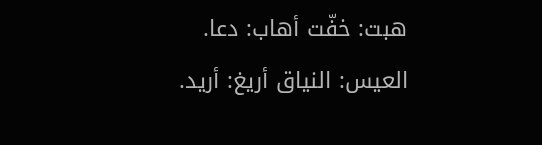هبت: خفّت أهاب: دعا.
العيس: النياق أريغ: أريد.